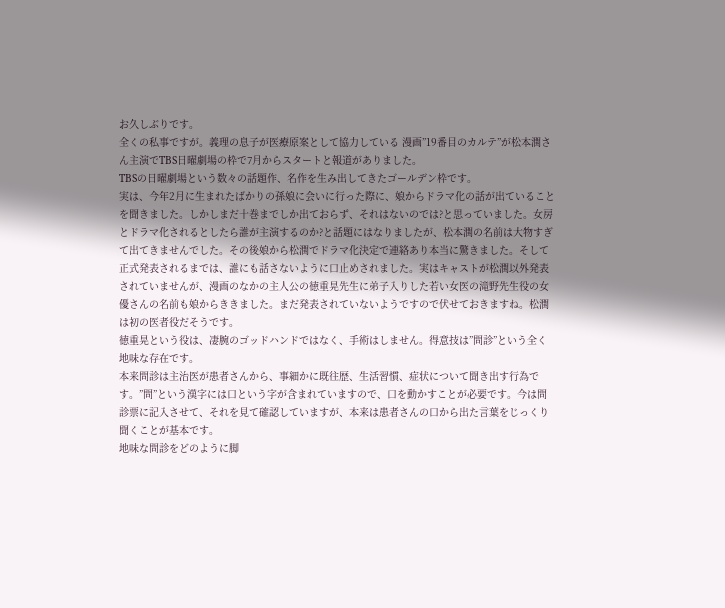お久しぶりです。
全くの私事ですが。義理の息子が医療原案として協力している 漫画”19番目のカルテ”が松本潤さん主演でTBS日曜劇場の枠で7月からスタートと報道がありました。
TBSの日曜劇場という数々の話題作、名作を生み出してきたゴールデン枠です。
実は、今年2月に生まれたばかりの孫娘に会いに行った際に、娘からドラマ化の話が出ていることを聞きました。しかしまだ十巻までしか出ておらず、それはないのでは?と思っていました。女房とドラマ化されるとしたら誰が主演するのか?と話題にはなりましたが、松本潤の名前は大物すぎて出てきませんでした。その後娘から松潤でドラマ化決定で連絡あり本当に驚きました。そして正式発表されるまでは、誰にも話さないように口止めされました。実はキャストが松潤以外発表されていませんが、漫画のなかの主人公の徳重晃先生に弟子入りした若い女医の滝野先生役の女優さんの名前も娘からききました。まだ発表されていないようですので伏せておきますね。松潤は初の医者役だそうです。
徳重晃という役は、凄腕のゴッドハンドではなく、手術はしません。得意技は”問診”という全く地味な存在です。
本来問診は主治医が患者さんから、事細かに既往歴、生活習慣、症状について聞き出す行為です。”問”という漢字には口という字が含まれていますので、口を動かすことが必要です。今は問診票に記入させて、それを見て確認していますが、本来は患者さんの口から出た言葉をじっくり聞くことが基本です。
地味な問診をどのように脚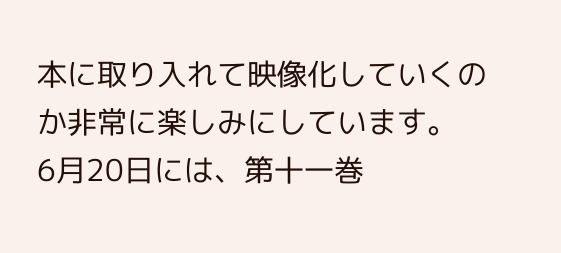本に取り入れて映像化していくのか非常に楽しみにしています。
6月20日には、第十一巻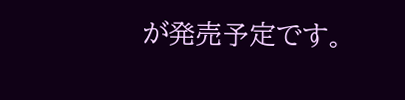が発売予定です。